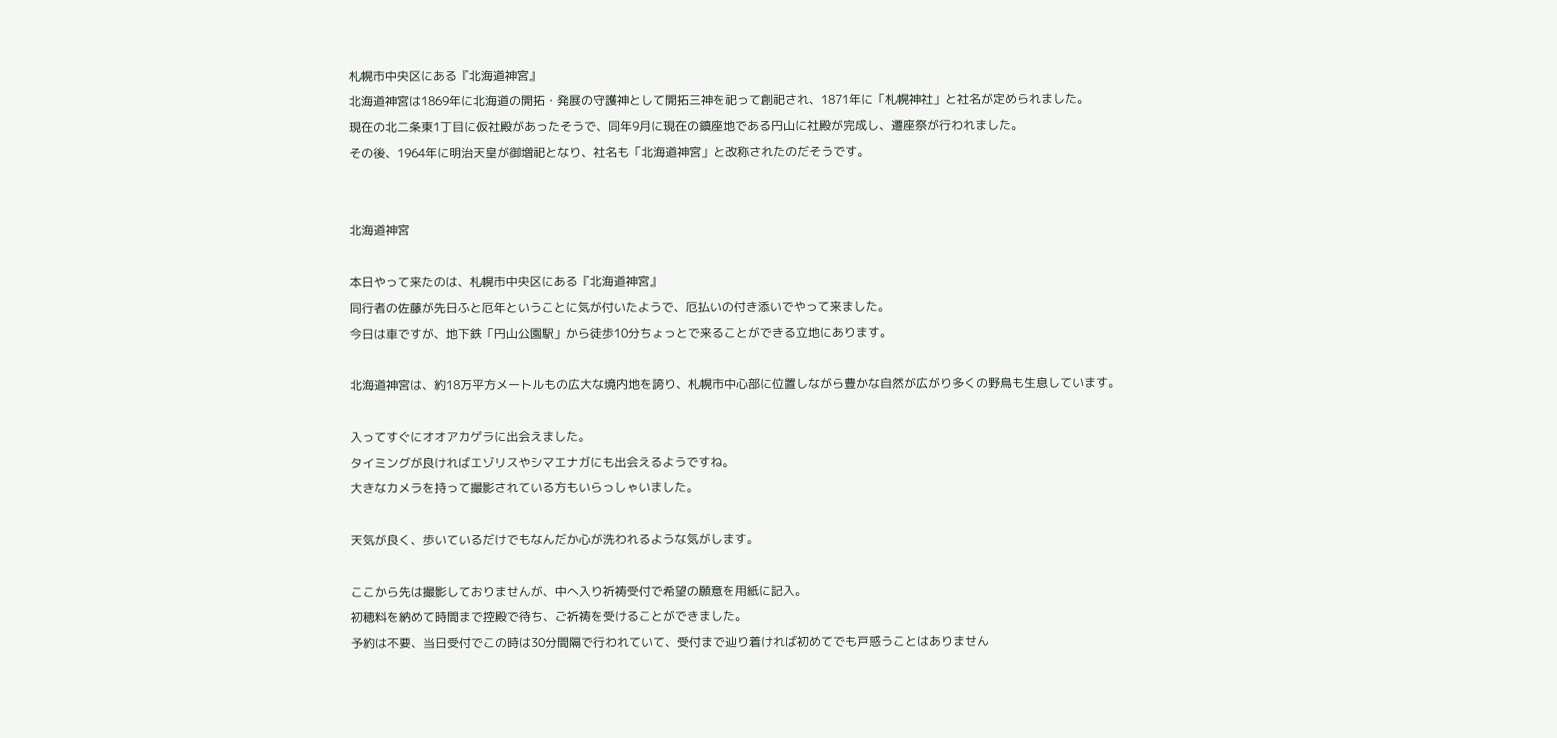札幌市中央区にある『北海道神宮』
北海道神宮は1869年に北海道の開拓・発展の守護神として開拓三神を祀って創祀され、1871年に「札幌神社」と社名が定められました。
現在の北二条東1丁目に仮社殿があったそうで、同年9月に現在の鎮座地である円山に社殿が完成し、遷座祭が行われました。
その後、1964年に明治天皇が御増祀となり、社名も「北海道神宮」と改称されたのだそうです。


北海道神宮

本日やって来たのは、札幌市中央区にある『北海道神宮』
同行者の佐藤が先日ふと厄年ということに気が付いたようで、厄払いの付き添いでやって来ました。
今日は車ですが、地下鉄「円山公園駅」から徒歩10分ちょっとで来ることができる立地にあります。

北海道神宮は、約18万平方メートルもの広大な境内地を誇り、札幌市中心部に位置しながら豊かな自然が広がり多くの野鳥も生息しています。

入ってすぐにオオアカゲラに出会えました。
タイミングが良ければエゾリスやシマエナガにも出会えるようですね。
大きなカメラを持って撮影されている方もいらっしゃいました。

天気が良く、歩いているだけでもなんだか心が洗われるような気がします。

ここから先は撮影しておりませんが、中へ入り祈祷受付で希望の願意を用紙に記入。
初穂料を納めて時間まで控殿で待ち、ご祈祷を受けることができました。
予約は不要、当日受付でこの時は30分間隔で行われていて、受付まで辿り着ければ初めてでも戸惑うことはありません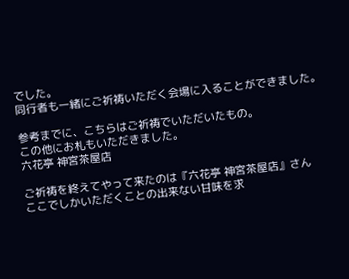でした。
同行者も一緒にご祈祷いただく会場に入ることができました。

参考までに、こちらはご祈祷でいただいたもの。
この他にお札もいただきました。
六花亭 神宮茶屋店

ご祈祷を終えてやって来たのは『六花亭 神宮茶屋店』さん
ここでしかいただくことの出来ない甘味を求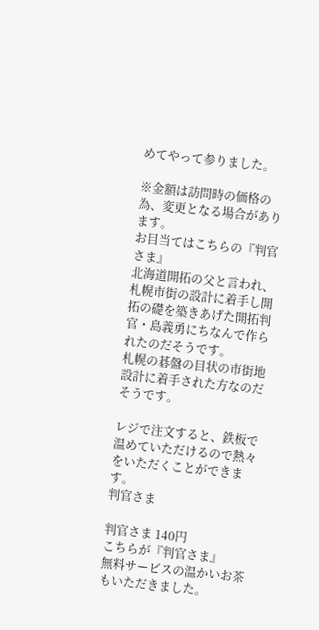めてやって参りました。

※金額は訪問時の価格の為、変更となる場合があります。
お目当てはこちらの『判官さま』
北海道開拓の父と言われ、札幌市街の設計に着手し開拓の礎を築きあげた開拓判官・島義勇にちなんで作られたのだそうです。
札幌の碁盤の目状の市街地設計に着手された方なのだそうです。

レジで注文すると、鉄板で温めていただけるので熱々をいただくことができます。
判官さま

判官さま 140円
こちらが『判官さま』
無料サービスの温かいお茶もいただきました。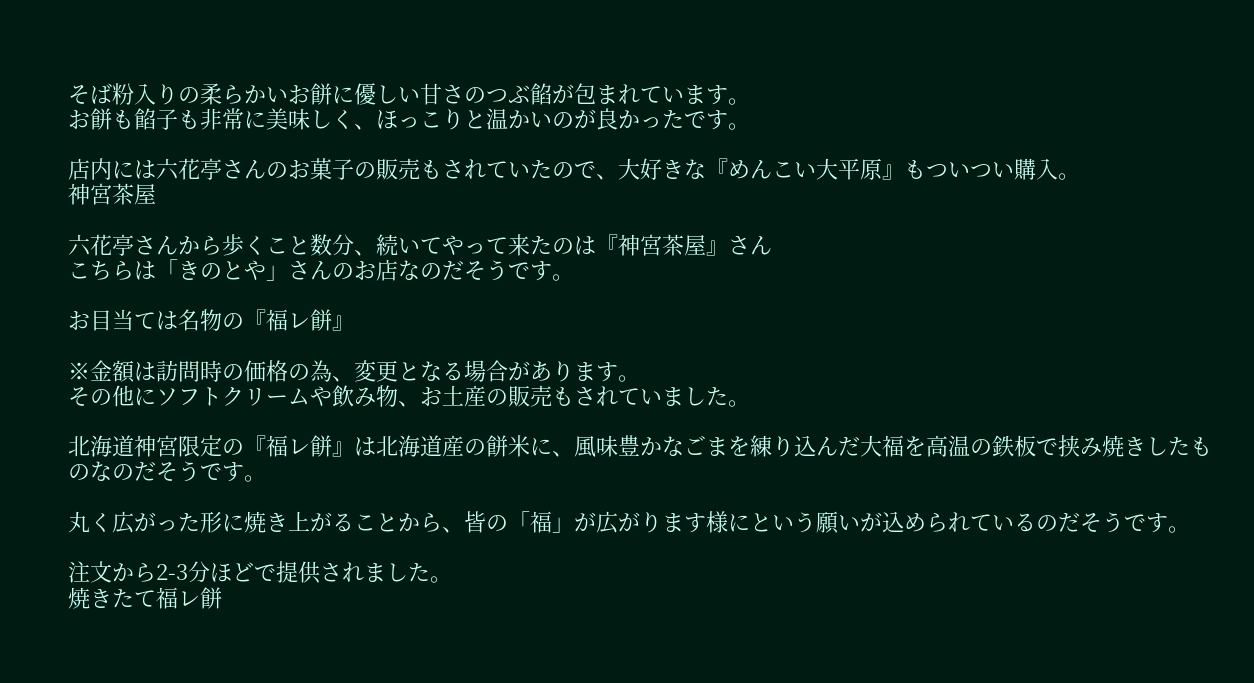そば粉入りの柔らかいお餅に優しい甘さのつぶ餡が包まれています。
お餅も餡子も非常に美味しく、ほっこりと温かいのが良かったです。

店内には六花亭さんのお菓子の販売もされていたので、大好きな『めんこい大平原』もついつい購入。
神宮茶屋

六花亭さんから歩くこと数分、続いてやって来たのは『神宮茶屋』さん
こちらは「きのとや」さんのお店なのだそうです。

お目当ては名物の『福レ餅』

※金額は訪問時の価格の為、変更となる場合があります。
その他にソフトクリームや飲み物、お土産の販売もされていました。

北海道神宮限定の『福レ餅』は北海道産の餅米に、風味豊かなごまを練り込んだ大福を高温の鉄板で挟み焼きしたものなのだそうです。

丸く広がった形に焼き上がることから、皆の「福」が広がります様にという願いが込められているのだそうです。

注文から2-3分ほどで提供されました。
焼きたて福レ餅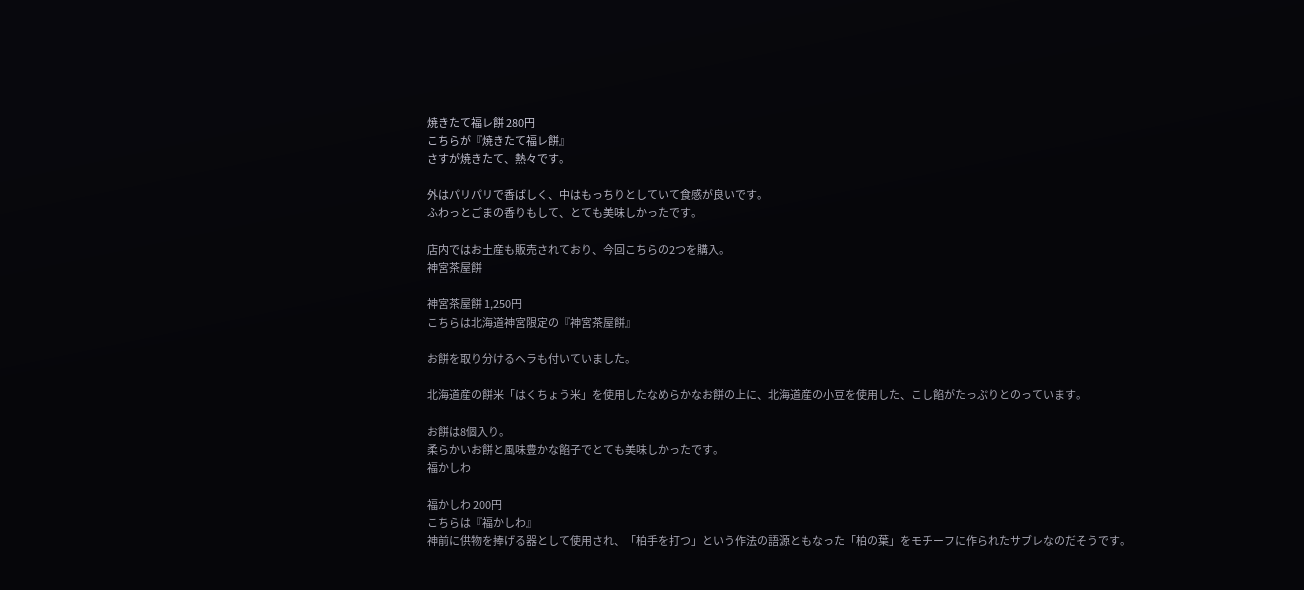焼きたて福レ餅 280円
こちらが『焼きたて福レ餅』
さすが焼きたて、熱々です。

外はパリパリで香ばしく、中はもっちりとしていて食感が良いです。
ふわっとごまの香りもして、とても美味しかったです。

店内ではお土産も販売されており、今回こちらの2つを購入。
神宮茶屋餅

神宮茶屋餅 1,250円
こちらは北海道神宮限定の『神宮茶屋餅』

お餅を取り分けるヘラも付いていました。

北海道産の餅米「はくちょう米」を使用したなめらかなお餅の上に、北海道産の小豆を使用した、こし餡がたっぷりとのっています。

お餅は8個入り。
柔らかいお餅と風味豊かな餡子でとても美味しかったです。
福かしわ

福かしわ 200円
こちらは『福かしわ』
神前に供物を捧げる器として使用され、「柏手を打つ」という作法の語源ともなった「柏の葉」をモチーフに作られたサブレなのだそうです。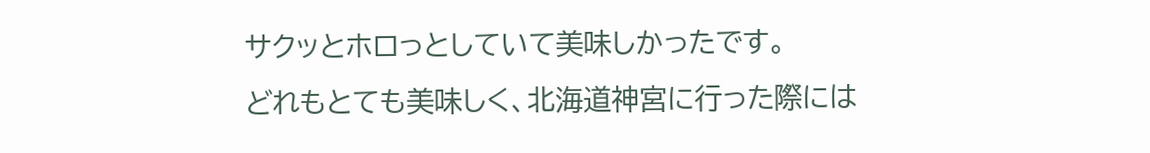サクッとホロっとしていて美味しかったです。
どれもとても美味しく、北海道神宮に行った際には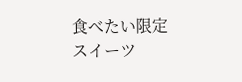食べたい限定スイーツ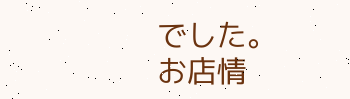でした。
お店情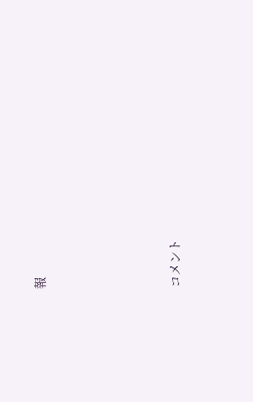報








コメント